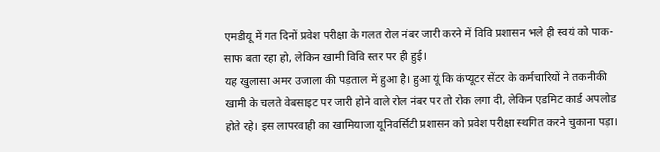एमडीयू में गत दिनों प्रवेश परीक्षा के गलत रोल नंबर जारी करने में विवि प्रशासन भले ही स्वयं को पाक-साफ बता रहा हो, लेकिन खामी विवि स्तर पर ही हुई।
यह खुलासा अमर उजाला की पड़ताल में हुआ है। हुआ यूं कि कंप्यूटर सेंटर के कर्मचारियों ने तकनीकी खामी के चलते वेबसाइट पर जारी होने वाले रोल नंबर पर तो रोक लगा दी, लेकिन एडमिट कार्ड अपलोड होते रहे। इस लापरवाही का खामियाजा यूनिवर्सिटी प्रशासन को प्रवेश परीक्षा स्थगित करने चुकाना पड़ा।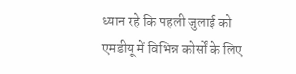ध्यान रहे कि पहली जुलाई को एमडीयू में विभिन्न कोर्सों के लिए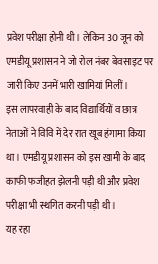प्रवेश परीक्षा होनी थी। लेकिन 30 जून को एमडीयू प्रशासन ने जो रोल नंबर बेवसाइट पर जारी किए उनमें भारी खामियां मिलीं।
इस लापरवाही के बाद विद्यार्थियों व छात्र नेताओं ने विवि में देर रात खूब हंगामा किया था। एमडीयू प्रशासन को इस खामी के बाद काफी फजीहत झेलनी पड़ी थी और प्रवेश परीक्षा भी स्थगित करनी पड़ी थी।
यह रहा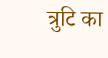त्रुटि का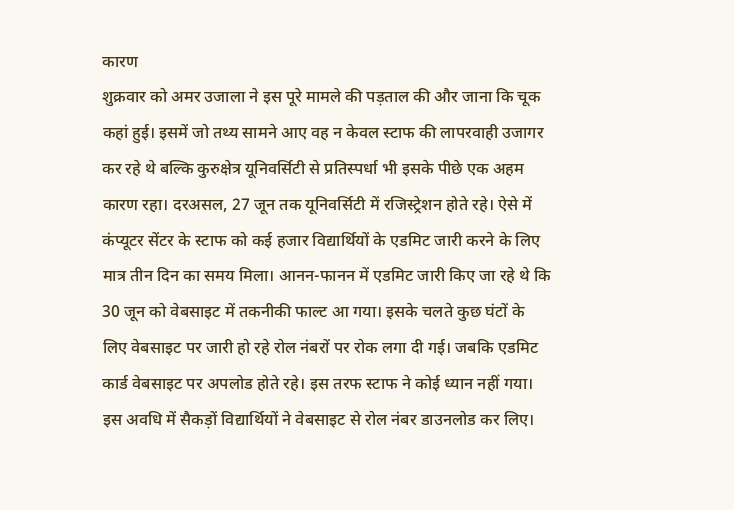कारण
शुक्रवार को अमर उजाला ने इस पूरे मामले की पड़ताल की और जाना कि चूक कहां हुई। इसमें जो तथ्य सामने आए वह न केवल स्टाफ की लापरवाही उजागर कर रहे थे बल्कि कुरुक्षेत्र यूनिवर्सिटी से प्रतिस्पर्धा भी इसके पीछे एक अहम कारण रहा। दरअसल, 27 जून तक यूनिवर्सिटी में रजिस्ट्रेशन होते रहे। ऐसे में कंप्यूटर सेंटर के स्टाफ को कई हजार विद्यार्थियों के एडमिट जारी करने के लिए मात्र तीन दिन का समय मिला। आनन-फानन में एडमिट जारी किए जा रहे थे कि 30 जून को वेबसाइट में तकनीकी फाल्ट आ गया। इसके चलते कुछ घंटों के लिए वेबसाइट पर जारी हो रहे रोल नंबरों पर रोक लगा दी गई। जबकि एडमिट कार्ड वेबसाइट पर अपलोड होते रहे। इस तरफ स्टाफ ने कोई ध्यान नहीं गया। इस अवधि में सैकड़ों विद्यार्थियों ने वेबसाइट से रोल नंबर डाउनलोड कर लिए।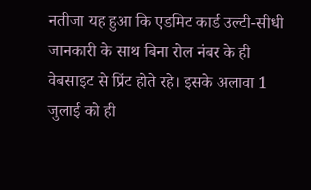नतीजा यह हुआ कि एडमिट कार्ड उल्टी-सीधी जानकारी के साथ बिना रोल नंबर के ही वेबसाइट से प्रिंट होते रहे। इसके अलावा 1 जुलाई को ही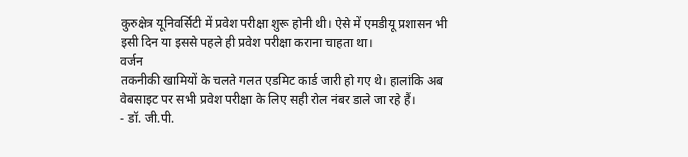कुरुक्षेत्र यूनिवर्सिटी में प्रवेश परीक्षा शुरू होनी थी। ऐसे में एमडीयू प्रशासन भी इसी दिन या इससे पहले ही प्रवेश परीक्षा कराना चाहता था।
वर्जन
तकनीकी खामियों के चलते गलत एडमिट कार्ड जारी हो गए थे। हालांकि अब वेबसाइट पर सभी प्रवेश परीक्षा के लिए सही रोल नंबर डाले जा रहे हैं।
- डॉ. जी.पी.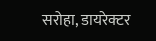सरोहा, डायरेक्टर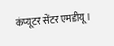कंप्यूटर सेंटर एमडीयू।